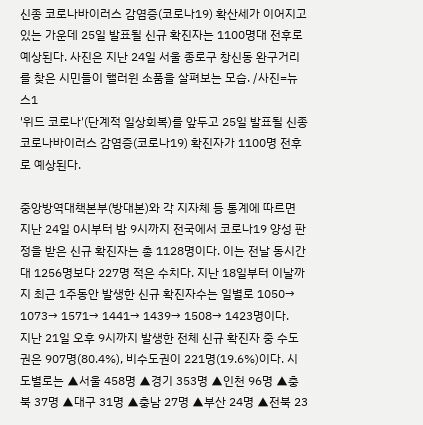신종 코로나바이러스 감염증(코로나19) 확산세가 이어지고 있는 가운데 25일 발표될 신규 확진자는 1100명대 전후로 예상된다. 사진은 지난 24일 서울 종로구 창신동 완구거리를 찾은 시민들이 핼러윈 소품을 살펴보는 모습. /사진=뉴스1
'위드 코로나'(단계적 일상회복)를 앞두고 25일 발표될 신종 코로나바이러스 감염증(코로나19) 확진자가 1100명 전후로 예상된다.

중앙방역대책본부(방대본)와 각 지자체 등 통계에 따르면 지난 24일 0시부터 밤 9시까지 전국에서 코로나19 양성 판정을 받은 신규 확진자는 총 1128명이다. 이는 전날 동시간대 1256명보다 227명 적은 수치다. 지난 18일부터 이날까지 최근 1주동안 발생한 신규 확진자수는 일별로 1050→ 1073→ 1571→ 1441→ 1439→ 1508→ 1423명이다.
지난 21일 오후 9시까지 발생한 전체 신규 확진자 중 수도권은 907명(80.4%), 비수도권이 221명(19.6%)이다. 시도별로는 ▲서울 458명 ▲경기 353명 ▲인천 96명 ▲충북 37명 ▲대구 31명 ▲충남 27명 ▲부산 24명 ▲전북 23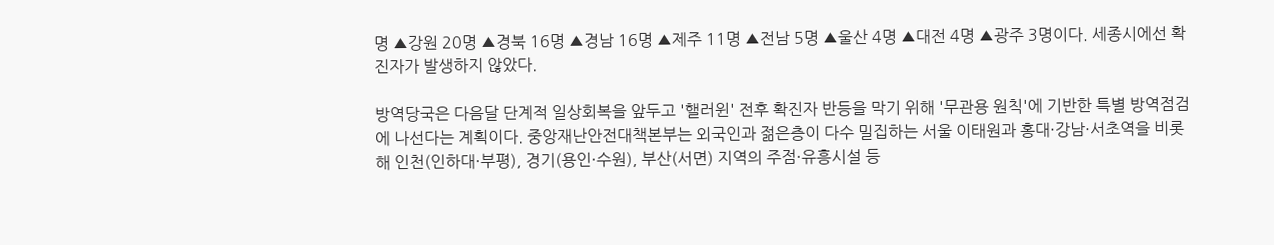명 ▲강원 20명 ▲경북 16명 ▲경남 16명 ▲제주 11명 ▲전남 5명 ▲울산 4명 ▲대전 4명 ▲광주 3명이다. 세종시에선 확진자가 발생하지 않았다.

방역당국은 다음달 단계적 일상회복을 앞두고 '핼러윈' 전후 확진자 반등을 막기 위해 '무관용 원칙'에 기반한 특별 방역점검에 나선다는 계획이다. 중앙재난안전대책본부는 외국인과 젊은층이 다수 밀집하는 서울 이태원과 홍대·강남·서초역을 비롯해 인천(인하대·부평), 경기(용인·수원), 부산(서면) 지역의 주점·유흥시설 등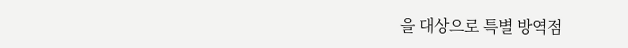을 대상으로 특별 방역점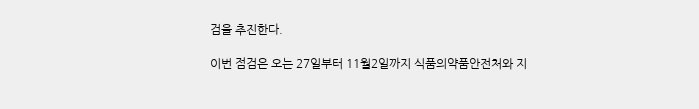검을 추진한다.

이번 점검은 오는 27일부터 11월2일까지 식품의약품안전처와 지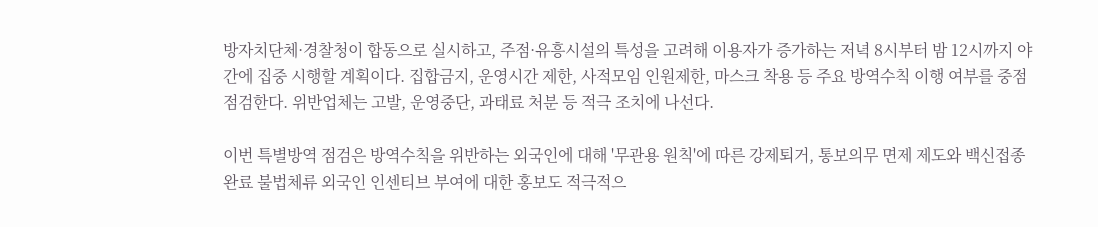방자치단체·경찰청이 합동으로 실시하고, 주점·유흥시설의 특성을 고려해 이용자가 증가하는 저녁 8시부터 밤 12시까지 야간에 집중 시행할 계획이다. 집합금지, 운영시간 제한, 사적모임 인원제한, 마스크 착용 등 주요 방역수칙 이행 여부를 중점 점검한다. 위반업체는 고발, 운영중단, 과태료 처분 등 적극 조치에 나선다.

이번 특별방역 점검은 방역수칙을 위반하는 외국인에 대해 '무관용 원칙'에 따른 강제퇴거, 통보의무 면제 제도와 백신접종 완료 불법체류 외국인 인센티브 부여에 대한 홍보도 적극적으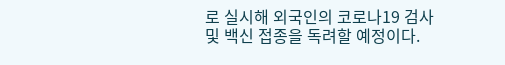로 실시해 외국인의 코로나19 검사 및 백신 접종을 독려할 예정이다.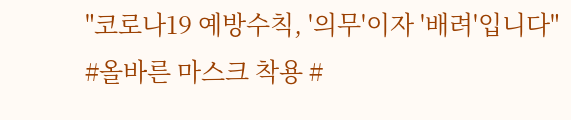"코로나19 예방수칙, '의무'이자 '배려'입니다"
#올바른 마스크 착용 #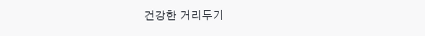건강한 거리두기